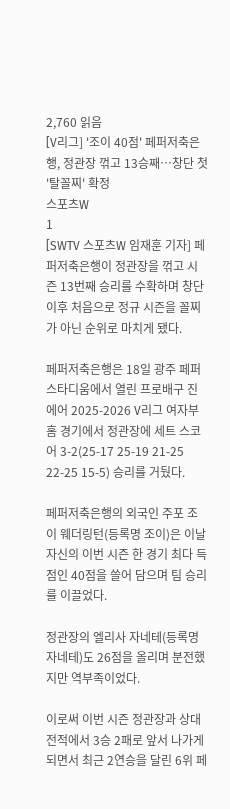2,760 읽음
[V리그] '조이 40점' 페퍼저축은행, 정관장 꺾고 13승째…창단 첫 '탈꼴찌' 확정
스포츠W
1
[SWTV 스포츠W 임재훈 기자] 페퍼저축은행이 정관장을 꺾고 시즌 13번째 승리를 수확하며 창단 이후 처음으로 정규 시즌을 꼴찌가 아닌 순위로 마치게 됐다.

페퍼저축은행은 18일 광주 페퍼스타디움에서 열린 프로배구 진에어 2025-2026 V리그 여자부 홈 경기에서 정관장에 세트 스코어 3-2(25-17 25-19 21-25 22-25 15-5) 승리를 거뒀다.

페퍼저축은행의 외국인 주포 조이 웨더링턴(등록명 조이)은 이날 자신의 이번 시즌 한 경기 최다 득점인 40점을 쓸어 담으며 팀 승리를 이끌었다.

정관장의 엘리사 자네테(등록명 자네테)도 26점을 올리며 분전했지만 역부족이었다.

이로써 이번 시즌 정관장과 상대 전적에서 3승 2패로 앞서 나가게 되면서 최근 2연승을 달린 6위 페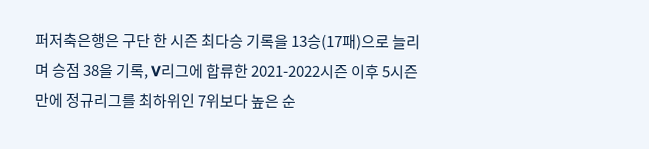퍼저축은행은 구단 한 시즌 최다승 기록을 13승(17패)으로 늘리며 승점 38을 기록, V리그에 합류한 2021-2022시즌 이후 5시즌 만에 정규리그를 최하위인 7위보다 높은 순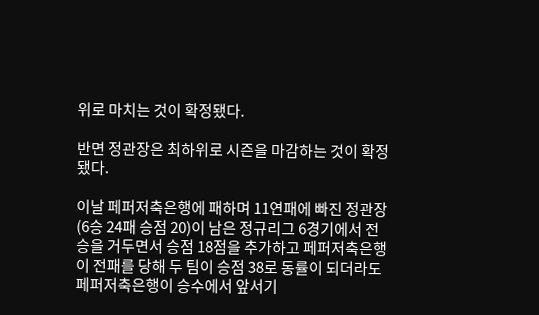위로 마치는 것이 확정됐다.

반면 정관장은 최하위로 시즌을 마감하는 것이 확정됐다.

이날 페퍼저축은행에 패하며 11연패에 빠진 정관장(6승 24패 승점 20)이 남은 정규리그 6경기에서 전승을 거두면서 승점 18점을 추가하고 페퍼저축은행이 전패를 당해 두 팀이 승점 38로 동률이 되더라도 페퍼저축은행이 승수에서 앞서기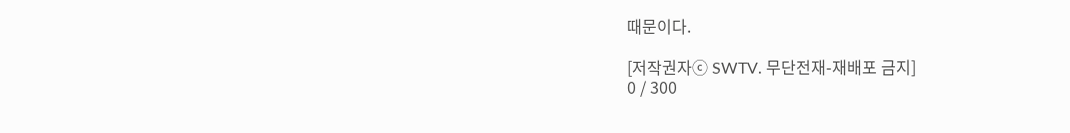때문이다.

[저작권자ⓒ SWTV. 무단전재-재배포 금지]
0 / 300